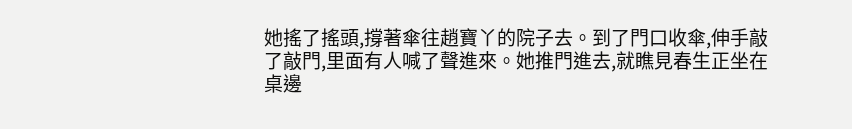她搖了搖頭,撐著傘往趙寶丫的院子去。到了門口收傘,伸手敲了敲門,里面有人喊了聲進來。她推門進去,就瞧見春生正坐在桌邊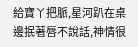給寶丫把脈,星河趴在桌邊抿著唇不說話,神情很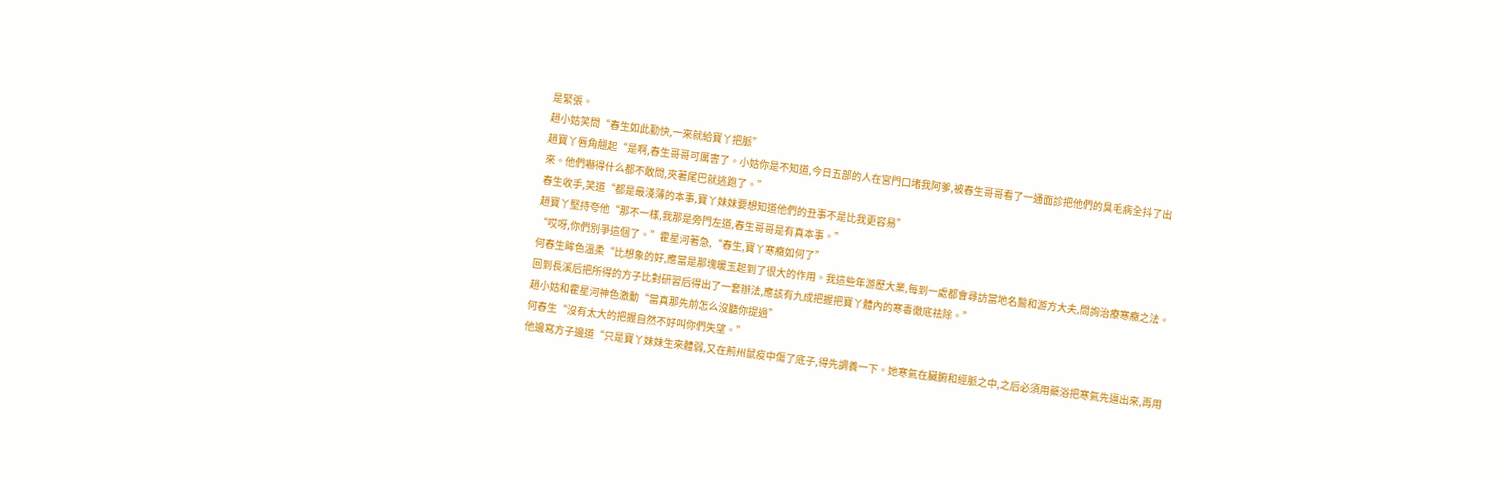是緊張。
趙小姑笑問“春生如此勤快,一來就給寶丫把脈”
趙寶丫唇角翹起“是啊,春生哥哥可厲害了。小姑你是不知道,今日五部的人在宮門口堵我阿爹,被春生哥哥看了一通面診把他們的臭毛病全抖了出來。他們嚇得什么都不敢問,夾著尾巴就逃跑了。”
春生收手,笑道“都是最淺薄的本事,寶丫妹妹要想知道他們的丑事不是比我更容易”
趙寶丫堅持夸他“那不一樣,我那是旁門左道,春生哥哥是有真本事。”
“哎呀,你們別爭這個了。”霍星河著急,“春生,寶丫寒癥如何了”
何春生眸色溫柔“比想象的好,應當是那塊暖玉起到了很大的作用。我這些年游歷大業,每到一處都會尋訪當地名醫和游方大夫,問詢治療寒癥之法。回到長溪后把所得的方子比對研習后得出了一套辦法,應該有九成把握把寶丫體內的寒毒徹底祛除。”
趙小姑和霍星河神色激動“當真那先前怎么沒聽你提過”
何春生“沒有太大的把握自然不好叫你們失望。”
他邊寫方子邊道“只是寶丫妹妹生來體弱,又在荊州鼠疫中傷了底子,得先調養一下。她寒氣在臟腑和經脈之中,之后必須用藥浴把寒氣先逼出來,再用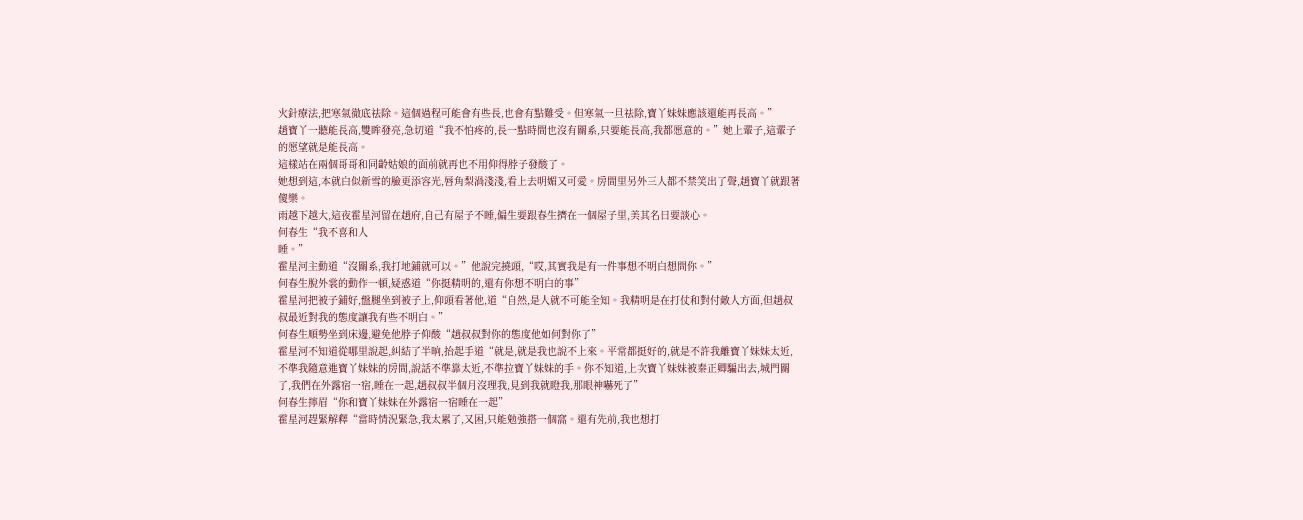火針療法,把寒氣徹底祛除。這個過程可能會有些長,也會有點難受。但寒氣一旦祛除,寶丫妹妹應該還能再長高。”
趙寶丫一聽能長高,雙眸發亮,急切道“我不怕疼的,長一點時間也沒有關系,只要能長高,我都愿意的。”她上輩子,這輩子的愿望就是能長高。
這樣站在兩個哥哥和同齡姑娘的面前就再也不用仰得脖子發酸了。
她想到這,本就白似新雪的臉更添容光,唇角梨渦淺淺,看上去明媚又可愛。房間里另外三人都不禁笑出了聲,趙寶丫就跟著傻樂。
雨越下越大,這夜霍星河留在趙府,自己有屋子不睡,偏生要跟春生擠在一個屋子里,美其名曰要談心。
何春生“我不喜和人
睡。”
霍星河主動道“沒關系,我打地鋪就可以。”他說完撓頭,“哎,其實我是有一件事想不明白想問你。”
何春生脫外裳的動作一頓,疑惑道“你挺精明的,還有你想不明白的事”
霍星河把被子鋪好,盤腿坐到被子上,仰頭看著他,道“自然,是人就不可能全知。我精明是在打仗和對付敵人方面,但趙叔叔最近對我的態度讓我有些不明白。”
何春生順勢坐到床邊,避免他脖子仰酸“趙叔叔對你的態度他如何對你了”
霍星河不知道從哪里說起,糾結了半晌,抬起手道“就是,就是我也說不上來。平常都挺好的,就是不許我離寶丫妹妹太近,不準我隨意進寶丫妹妹的房間,說話不準靠太近,不準拉寶丫妹妹的手。你不知道,上次寶丫妹妹被秦正卿騙出去,城門關了,我們在外露宿一宿,睡在一起,趙叔叔半個月沒理我,見到我就瞪我,那眼神嚇死了”
何春生擰眉“你和寶丫妹妹在外露宿一宿睡在一起”
霍星河趕緊解釋“當時情況緊急,我太累了,又困,只能勉強搭一個窩。還有先前,我也想打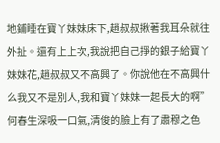地鋪睡在寶丫妹妹床下,趙叔叔揪著我耳朵就往外扯。還有上上次,我說把自己掙的銀子給寶丫妹妹花,趙叔叔又不高興了。你說他在不高興什么我又不是別人,我和寶丫妹妹一起長大的啊”
何春生深吸一口氣,清俊的臉上有了肅穆之色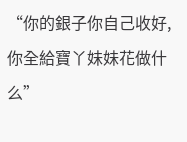“你的銀子你自己收好,你全給寶丫妹妹花做什么”